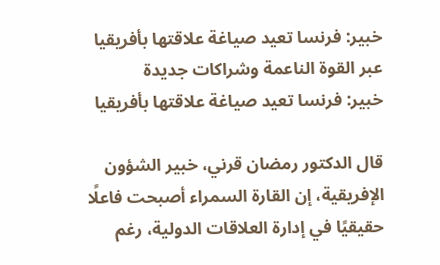خبير: فرنسا تعيد صياغة علاقتها بأفريقيا عبر القوة الناعمة وشراكات جديدة
خبير: فرنسا تعيد صياغة علاقتها بأفريقيا

قال الدكتور رمضان قرني، خبير الشؤون الإفريقية، إن القارة السمراء أصبحت فاعلًا حقيقيًا في إدارة العلاقات الدولية، رغم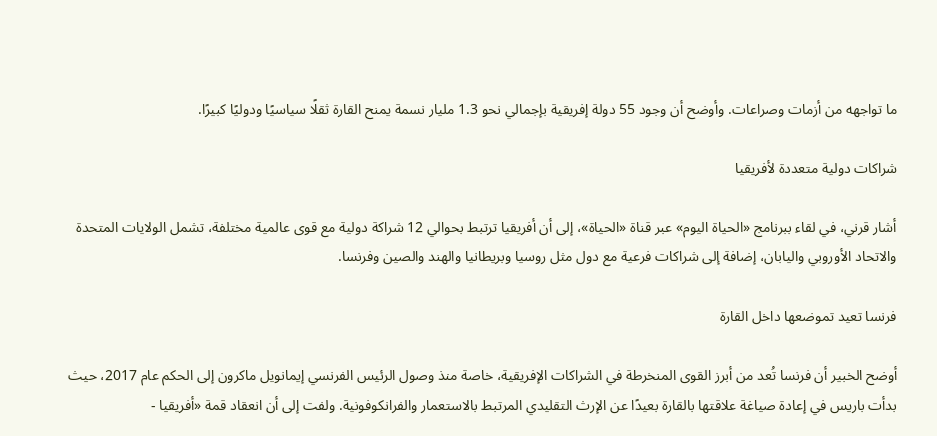ما تواجهه من أزمات وصراعات. وأوضح أن وجود 55 دولة إفريقية بإجمالي نحو 1.3 مليار نسمة يمنح القارة ثقلًا سياسيًا ودوليًا كبيرًا.

شراكات دولية متعددة لأفريقيا

أشار قرني، في لقاء ببرنامج «الحياة اليوم» عبر قناة «الحياة»، إلى أن أفريقيا ترتبط بحوالي 12 شراكة دولية مع قوى عالمية مختلفة، تشمل الولايات المتحدة والاتحاد الأوروبي واليابان، إضافة إلى شراكات فرعية مع دول مثل روسيا وبريطانيا والهند والصين وفرنسا.

فرنسا تعيد تموضعها داخل القارة

أوضح الخبير أن فرنسا تُعد من أبرز القوى المنخرطة في الشراكات الإفريقية، خاصة منذ وصول الرئيس الفرنسي إيمانويل ماكرون إلى الحكم عام 2017، حيث بدأت باريس في إعادة صياغة علاقتها بالقارة بعيدًا عن الإرث التقليدي المرتبط بالاستعمار والفرانكوفونية. ولفت إلى أن انعقاد قمة «أفريقيا -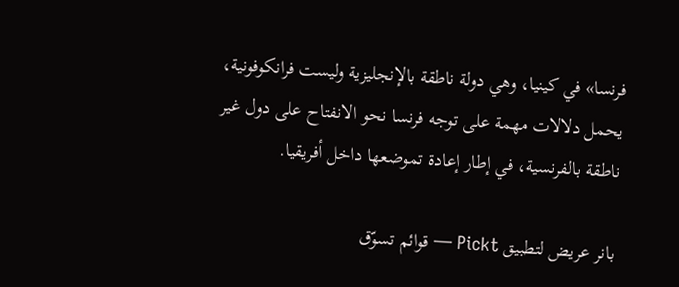فرنسا» في كينيا، وهي دولة ناطقة بالإنجليزية وليست فرانكوفونية، يحمل دلالات مهمة على توجه فرنسا نحو الانفتاح على دول غير ناطقة بالفرنسية، في إطار إعادة تموضعها داخل أفريقيا.

بانر عريض لتطبيق Pickt — قوائم تسوّق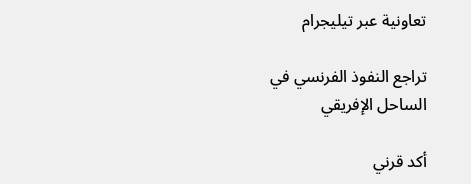تعاونية عبر تيليجرام

تراجع النفوذ الفرنسي في الساحل الإفريقي

أكد قرني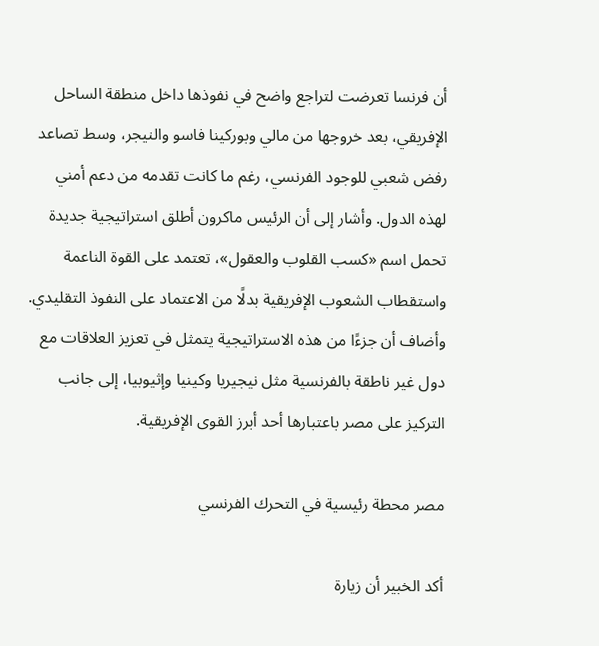أن فرنسا تعرضت لتراجع واضح في نفوذها داخل منطقة الساحل الإفريقي، بعد خروجها من مالي وبوركينا فاسو والنيجر، وسط تصاعد رفض شعبي للوجود الفرنسي، رغم ما كانت تقدمه من دعم أمني لهذه الدول. وأشار إلى أن الرئيس ماكرون أطلق استراتيجية جديدة تحمل اسم «كسب القلوب والعقول»، تعتمد على القوة الناعمة واستقطاب الشعوب الإفريقية بدلًا من الاعتماد على النفوذ التقليدي. وأضاف أن جزءًا من هذه الاستراتيجية يتمثل في تعزيز العلاقات مع دول غير ناطقة بالفرنسية مثل نيجيريا وكينيا وإثيوبيا، إلى جانب التركيز على مصر باعتبارها أحد أبرز القوى الإفريقية.

مصر محطة رئيسية في التحرك الفرنسي

أكد الخبير أن زيارة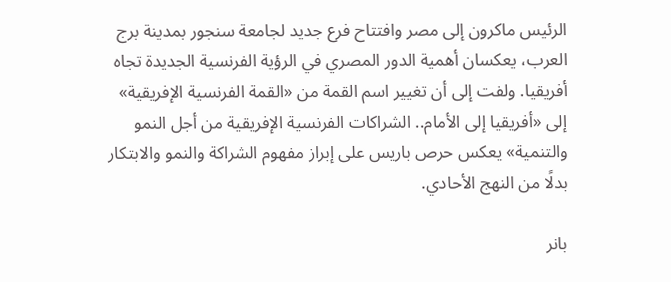الرئيس ماكرون إلى مصر وافتتاح فرع جديد لجامعة سنجور بمدينة برج العرب، يعكسان أهمية الدور المصري في الرؤية الفرنسية الجديدة تجاه أفريقيا. ولفت إلى أن تغيير اسم القمة من «القمة الفرنسية الإفريقية» إلى «أفريقيا إلى الأمام.. الشراكات الفرنسية الإفريقية من أجل النمو والتنمية» يعكس حرص باريس على إبراز مفهوم الشراكة والنمو والابتكار بدلًا من النهج الأحادي.

بانر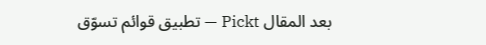بعد المقال Pickt — تطبيق قوائم تسوّق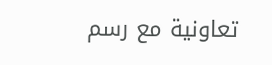تعاونية مع رسم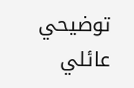توضيحي عائلي